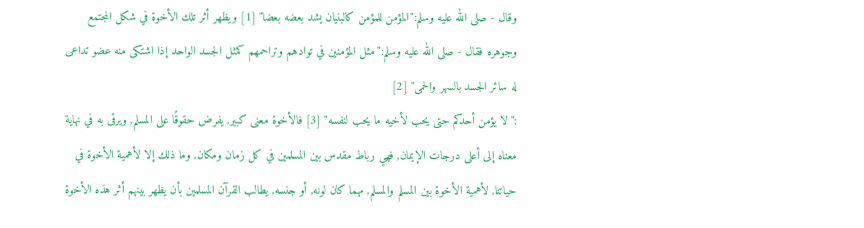وقال - صلى الله عليه وسلم:"المؤمن للمؤمن كالبنيان يشد بعضه بعضا" [1] ويظهر أثر تلك الأخوة في شكل المجتمع وجوهره فقال - صلى الله عليه وسلم:"مثل المؤمنين في توادهم وتراحمهم كمثل الجسد الواحد إذا اشتكى منه عضو تداعى له سائر الجسد بالسهر والحمى" [2]
:"لا يؤمن أحدكم حتى يحب لأخيه ما يحب لنفسه" [3] فالأخوة معنى كبير, يفرض حقوقًا على المسلم, ويرقى به في نهاية معناه إلى أعلى درجات الإيمان, فهي رباط مقدس بين المسلمين في كل زمان ومكان, وما ذلك إلا لأهمية الأخوة في حياتنا, لأهمية الأخوة بين المسلم والمسلم, مهما كان لونه, أو جنسه, يطالب القرآن المسلمين بأن يظهر بينهم أثر هذه الأخوة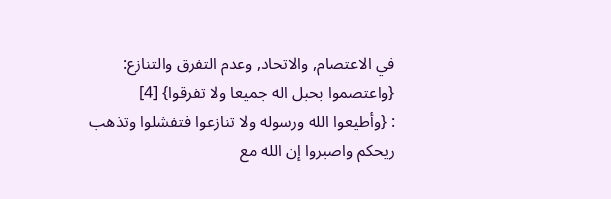في الاعتصام, والاتحاد, وعدم التفرق والتنازع: {واعتصموا بحبل اله جميعا ولا تفرقوا} [4]
: {وأطيعوا الله ورسوله ولا تنازعوا فتفشلوا وتذهب ريحكم واصبروا إن الله مع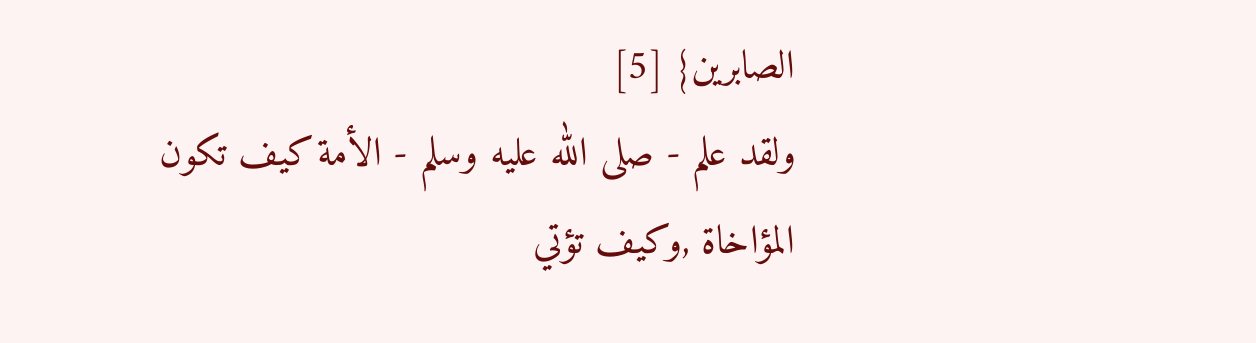الصابرين} [5]
ولقد علم - صلى الله عليه وسلم - الأمة كيف تكون المؤاخاة ,وكيف تؤتي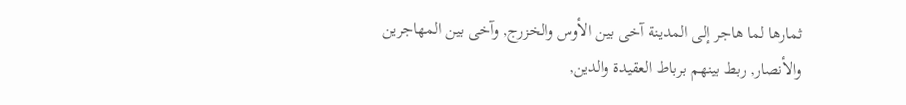ثمارها لما هاجر إلى المدينة آخى بين الأوس والخزرج, وآخى بين المهاجرين والأنصار, ربط بينهم برباط العقيدة والدين,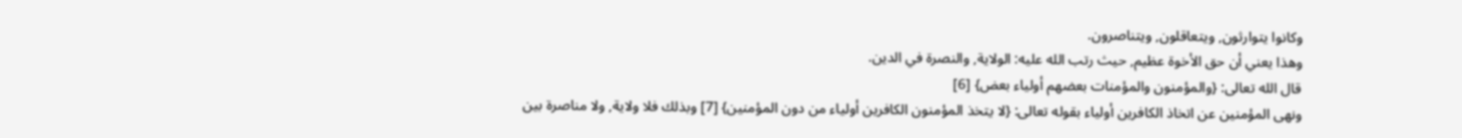وكانوا يتوارثون, ويتعاقلون, ويتناصرون.
وهذا يعني أن حق الأخوة عظيم, حيث رتب الله عليه: الولاية, والنصرة في الدين.
قال الله تعالى: {والمؤمنون والمؤمنات بعضهم أولياء بعض} [6]
ونهى المؤمنين عن اتخاذ الكافرين أولياء بقوله تعالى: {لا يتخذ المؤمنون الكافرين أولياء من دون المؤمنين} [7] وبذلك فلا ولاية, ولا مناصرة بين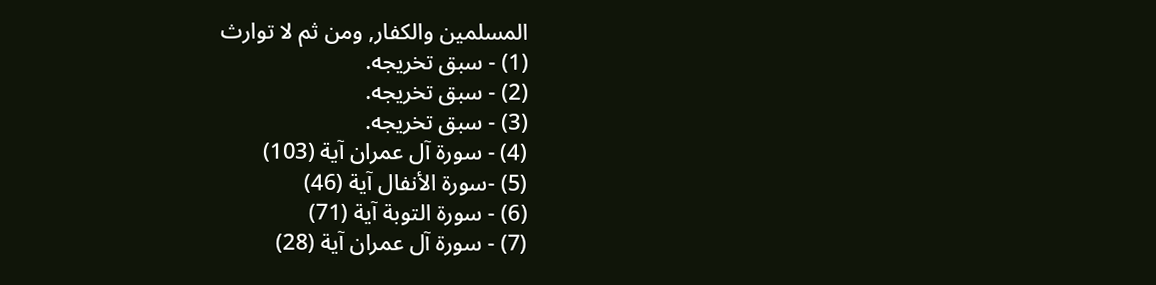المسلمين والكفار, ومن ثم لا توارث
(1) - سبق تخريجه.
(2) - سبق تخريجه.
(3) - سبق تخريجه.
(4) - سورة آل عمران آية (103)
(5) -سورة الأنفال آية (46)
(6) - سورة التوبة آية (71)
(7) - سورة آل عمران آية (28)